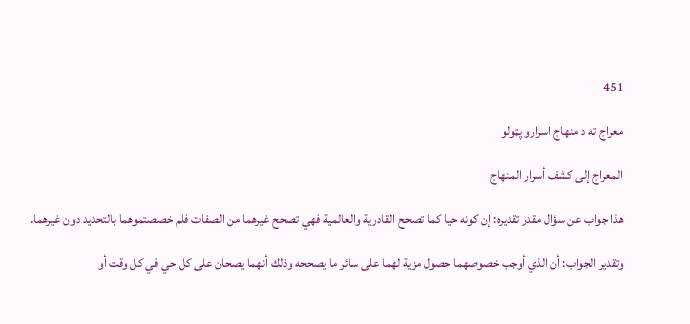451

معراج ته د منهاج اسرارو پټولو

المعراج إلى كشف أسرار المنهاج

هذا جواب عن سؤال مقدر تقديره: إن كونه حيا كما تصحح القادرية والعالمية فهي تصحح غيرهما من الصفات فلم خصصتموهما بالتحديد دون غيرهما.

وتقدير الجواب: أن الذي أوجب خصوصهما حصول مزية لهما على سائر ما يصححه وذلك أنهما يصحان على كل حي في كل وقت أو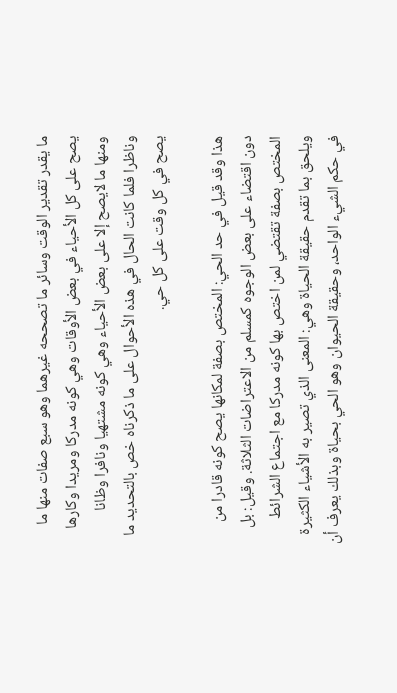ما يقدر تقدير الوقت وسائر ما تصححه غيرهما وهو سبع صفات منها ما يصح على كل الأحياء في بعض الأوقات وهي كونه مدركا ومريدا وكارها ومنها ما لايصح إلا على بعض الأحياء وهي كونه مشتهيا ونافرا وظانا وناظرا فلما كانت الحال في هذه الأحوال على ما ذكرناه خص بالتحديد ما يصح في كل وقت على كل حي.

هذا وقد قيل في حد الحي: المختص بصفة لمكانها يصح كونه قادرا من دون اقتضاء على بعض الوجوه كمسلم من الاعتراضات الثلاثة. وقيل: بل المختص بصفة تقتضي لمن اختص بها كونه مدركا مع اجتماع الشرائط ويلحق بما تقدم حقيقة الحياة وهي: المعنى الذي تصير به الأشياء الكثيرة في حكم الشيء الواحد، وحقيقة الحيوان وهو الحي بحياة وبذلك يعرف أن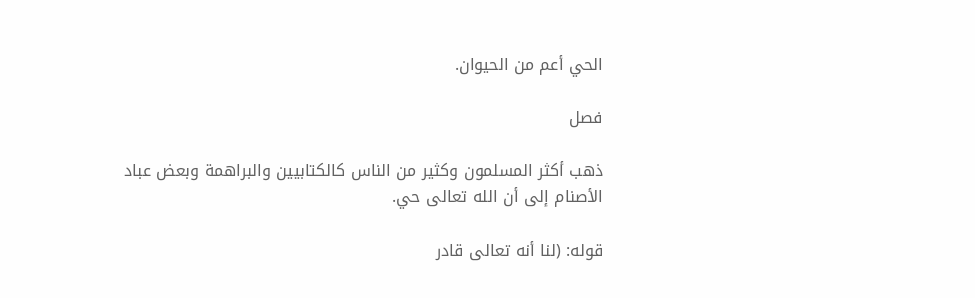الحي أعم من الحيوان.

فصل

ذهب أكثر المسلمون وكثير من الناس كالكتابيين والبراهمة وبعض عباد الأصنام إلى أن الله تعالى حي.

قوله: (لنا أنه تعالى قادر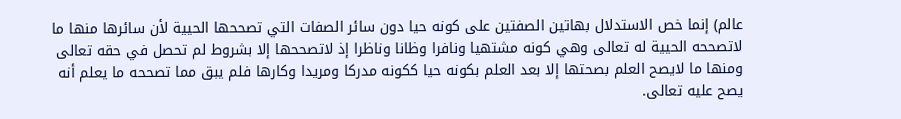عالم) إنما خص الاستدلال بهاتين الصفتين على كونه حيا دون سائر الصفات التي تصححها الحيية لأن سائرها منها ما لاتصححه الحيية له تعالى وهي كونه مشتهيا ونافرا وظانا وناظرا إذ لاتصححها إلا بشروط لم تحصل في حقه تعالى ومنها ما لايصح العلم بصحتها إلا بعد العلم بكونه حيا ككونه مدركا ومريدا وكارها فلم يبق مما تصححه ما يعلم أنه يصح عليه تعالى.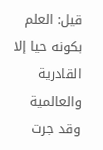قيل: العلم بكونه حيا إلا القادرية والعالمية وقد جرت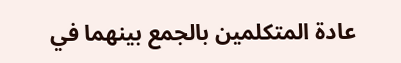عادة المتكلمين بالجمع بينهما في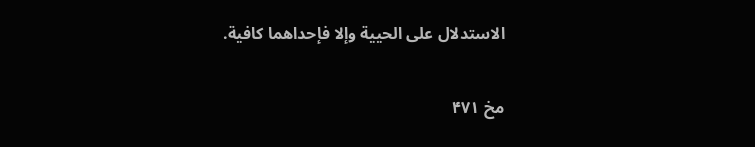الاستدلال على الحيية وإلا فإحداهما كافية.

مخ ۴۷۱